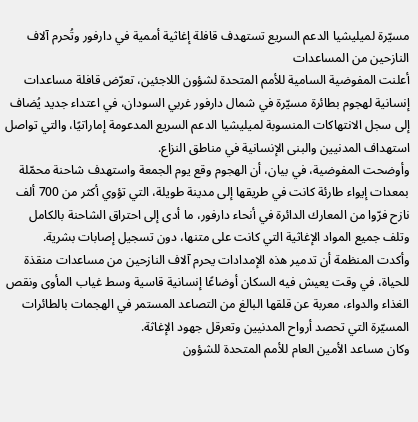مسيّرة لميليشيا الدعم السريع تستهدف قافلة إغاثية أممية في دارفور وتُحرم آلاف النازحين من المساعدات
أعلنت المفوضية السامية للأمم المتحدة لشؤون اللاجئين، تعرّض قافلة مساعدات إنسانية لهجوم بطائرة مسيّرة في شمال دارفور غربي السودان، في اعتداء جديد يُضاف إلى سجل الانتهاكات المنسوبة لميليشيا الدعم السريع المدعومة إماراتيًا، والتي تواصل استهداف المدنيين والبنى الإنسانية في مناطق النزاع.
وأوضحت المفوضية، في بيان، أن الهجوم وقع يوم الجمعة واستهدف شاحنة محمّلة بمعدات إيواء طارئة كانت في طريقها إلى مدينة طويلة، التي تؤوي أكثر من 700 ألف نازح فرّوا من المعارك الدائرة في أنحاء دارفور، ما أدى إلى احتراق الشاحنة بالكامل وتلف جميع المواد الإغاثية التي كانت على متنها، دون تسجيل إصابات بشرية.
وأكدت المنظمة أن تدمير هذه الإمدادات يحرم آلاف النازحين من مساعدات منقذة للحياة، في وقت يعيش فيه السكان أوضاعًا إنسانية قاسية وسط غياب المأوى ونقص الغذاء والدواء، معربة عن قلقها البالغ من التصاعد المستمر في الهجمات بالطائرات المسيّرة التي تحصد أرواح المدنيين وتعرقل جهود الإغاثة.
وكان مساعد الأمين العام للأمم المتحدة للشؤون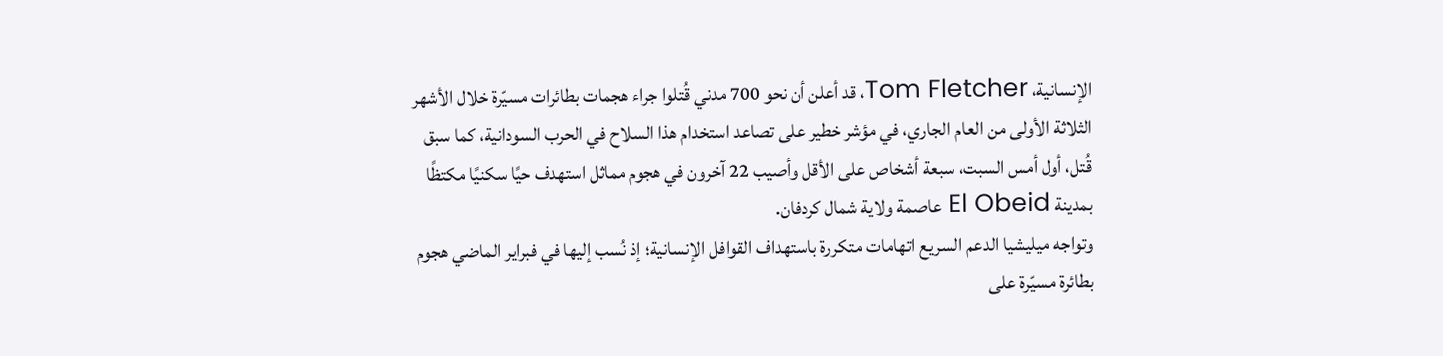الإنسانية، Tom Fletcher، قد أعلن أن نحو 700 مدني قُتلوا جراء هجمات بطائرات مسيّرة خلال الأشهر الثلاثة الأولى من العام الجاري، في مؤشر خطير على تصاعد استخدام هذا السلاح في الحرب السودانية، كما سبق قُتل، أول أمس السبت، سبعة أشخاص على الأقل وأصيب 22 آخرون في هجوم مماثل استهدف حيًا سكنيًا مكتظًا بمدينة El Obeid عاصمة ولاية شمال كردفان.
وتواجه ميليشيا الدعم السريع اتهامات متكررة باستهداف القوافل الإنسانية؛ إذ نُسب إليها في فبراير الماضي هجوم بطائرة مسيّرة على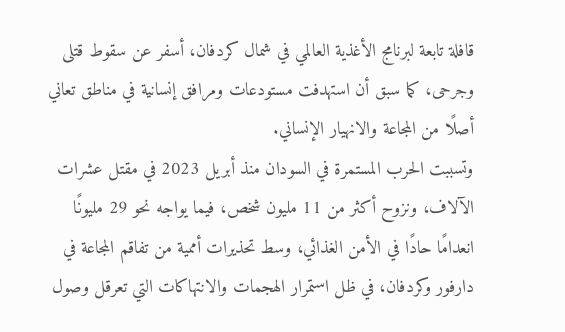قافلة تابعة لبرنامج الأغذية العالمي في شمال كردفان، أسفر عن سقوط قتلى وجرحى، كما سبق أن استهدفت مستودعات ومرافق إنسانية في مناطق تعاني أصلًا من المجاعة والانهيار الإنساني.
وتسببت الحرب المستمرة في السودان منذ أبريل 2023 في مقتل عشرات الآلاف، ونزوح أكثر من 11 مليون شخص، فيما يواجه نحو 29 مليونًا انعدامًا حادًا في الأمن الغذائي، وسط تحذيرات أممية من تفاقم المجاعة في دارفور وكردفان، في ظل استمرار الهجمات والانتهاكات التي تعرقل وصول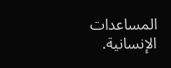المساعدات الإنسانية.